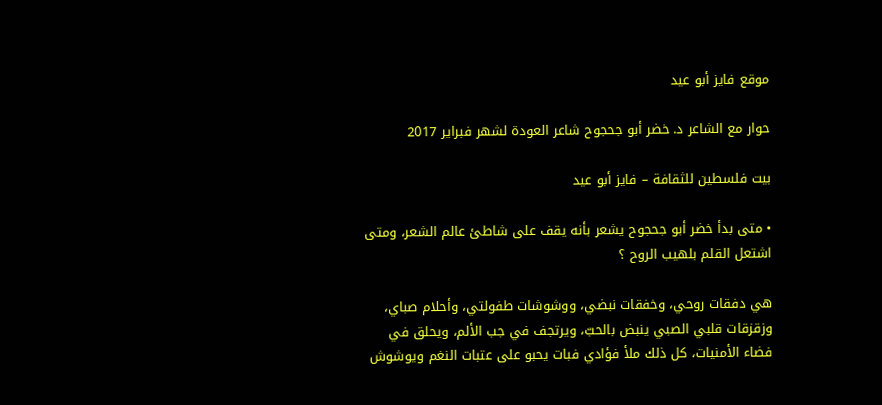موقع فايز أبو عيد

حوار مع الشاعر د. خضر أبو جحجوح شاعر العودة لشهر فبراير 2017

بيت فلسطين للثقافة – فايز أبو عيد

• متى بدأ خضر أبو جحجوح يشعر بأنه يقف على شاطئ عالم الشعر، ومتى اشتعل القلم بلهيب الروح ؟

هي دفقات روحي، وخفقات نبضي، ووشوشات طفولتي، وأحلام صباي، وزقزقات قلبي الصبي ينبض بالحبّ، ويرتجف في جب الألم، ويحلق في فضاء الأمنيات، كل ذلك ملأ فؤادي فبات يحبو على عتبات النغم ويوشوش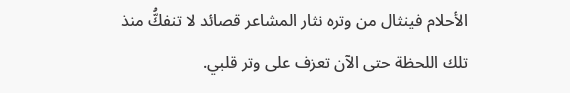الأحلام فينثال من وتره نثار المشاعر قصائد لا تنفكُّ منذ تلك اللحظة حتى الآن تعزف على وتر قلبي.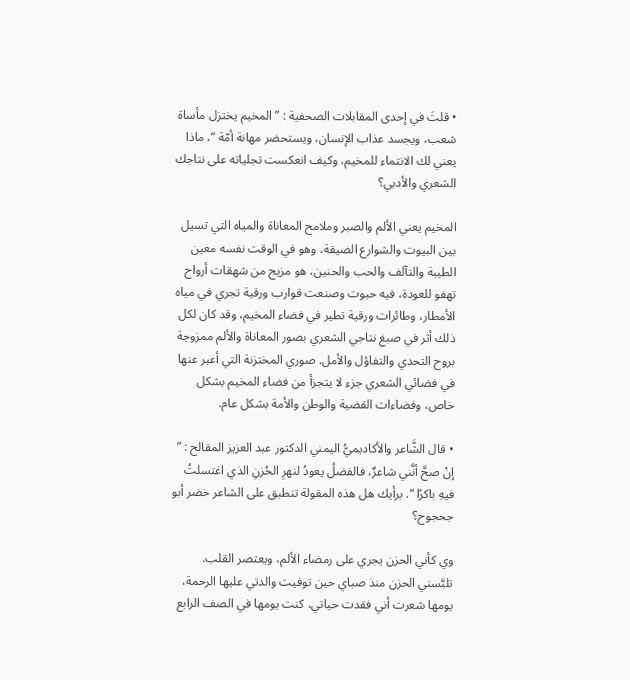• قلتَ في إحدى المقابلات الصحفية : ” المخيم يختزل مأساة شعب، ويجسد عذاب الإنسان، ويستحضر مهانة أمّة “، ماذا يعني لك الانتماء للمخيم، وكيف انعكست تجلياته على نتاجك الشعري والأدبي؟

المخيم يعني الألم والصبر وملامح المعاناة والمياه التي تسيل بين البيوت والشوارع الضيقة، وهو في الوقت نفسه معين الطيبة والتآلف والحب والحنين، هو مزيج من شهقات أرواح تهفو للعودة، فيه حبوت وصنعت قوارب ورقية تجري في مياه الأمطار، وطائرات ورقية تطير في فضاء المخيم، وقد كان لكل ذلك أثر في صبغ نتاجي الشعري بصور المعاناة والألم ممزوجة بروح التحدي والتفاؤل والأمل. صوري المختزنة التي أعبر عنها في فضائي الشعري جزء لا يتجزأ من فضاء المخيم بشكل خاص، وفضاءات القضية والوطن والأمة بشكل عام.

• قال الشَّاعر والأكاديميُّ اليمني الدكتور عبد العزيز المقالح : ” إنْ صحَّ أنَّني شاعرٌ، فالفضلُ يعودُ لنهرِ الحُزنِ الذي اغتسلتُ فيهِ باكرًا “. برأيك هل هذه المقولة تنطبق على الشاعر خضر أبو جحجوح؟

وي كأني الحزن يجري على رمضاء الألم، ويعتصر القلب. تلبَّسني الحزن منذ صباي حين توفيت والدتي عليها الرحمة، يومها شعرت أني فقدت حياتي، كنت يومها في الصف الرابع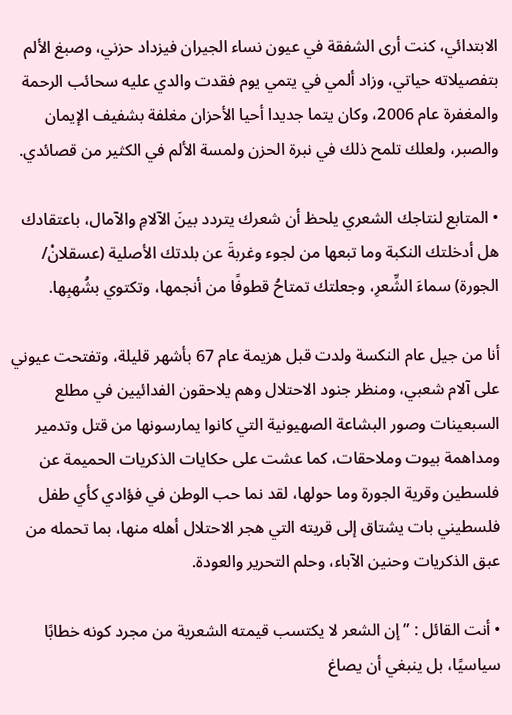الابتدائي، كنت أرى الشفقة في عيون نساء الجيران فيزداد حزني، وصبغ الألم بتفصيلاته حياتي، وزاد ألمي في يتمي يوم فقدت والدي عليه سحائب الرحمة والمغفرة عام 2006، وكان يتما جديدا أحيا الأحزان مغلفة بشفيف الإيمان والصبر، ولعلك تلمح ذلك في نبرة الحزن ولمسة الألم في الكثير من قصائدي.

• المتابع لنتاجك الشعري يلحظ أن شعرك يتردد بينَ الآلامِ والآمال، باعتقادك هل أدخلتك النكبة وما تبعها من لجوء وغربةَ عن بلدتك الأصلية (عسقلانْ/ الجورة) سماءَ الشِّعرِ، وجعلتك تمتاحُ قطوفًا من أنجمها، وتكتوي بشُهبِها.

أنا من جيل عام النكسة ولدت قبل هزيمة عام 67 بأشهر قليلة، وتفتحت عيوني على آلام شعبي، ومنظر جنود الاحتلال وهم يلاحقون الفدائيين في مطلع السبعينات وصور البشاعة الصهيونية التي كانوا يمارسونها من قتل وتدمير ومداهمة بيوت وملاحقات، كما عشت على حكايات الذكريات الحميمة عن فلسطين وقرية الجورة وما حولها، لقد نما حب الوطن في فؤادي كأي طفل فلسطيني بات يشتاق إلى قريته التي هجر الاحتلال أهله منها، بما تحمله من عبق الذكريات وحنين الآباء، وحلم التحرير والعودة.

• أنت القائل : ” إن الشعر لا يكتسب قيمته الشعرية من مجرد كونه خطابًا سياسيًا، بل ينبغي أن يصاغ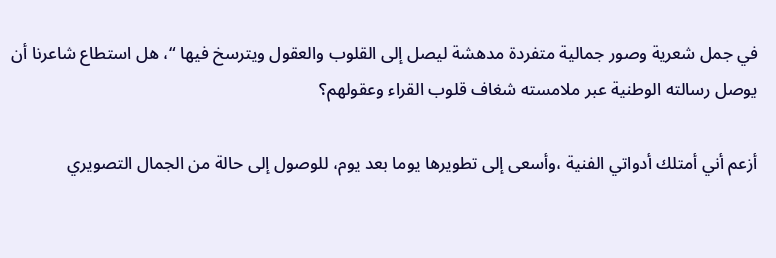في جمل شعرية وصور جمالية متفردة مدهشة ليصل إلى القلوب والعقول ويترسخ فيها “، هل استطاع شاعرنا أن يوصل رسالته الوطنية عبر ملامسته شغاف قلوب القراء وعقولهم؟

أزعم أني أمتلك أدواتي الفنية ،وأسعى إلى تطويرها يوما بعد يوم، للوصول إلى حالة من الجمال التصويري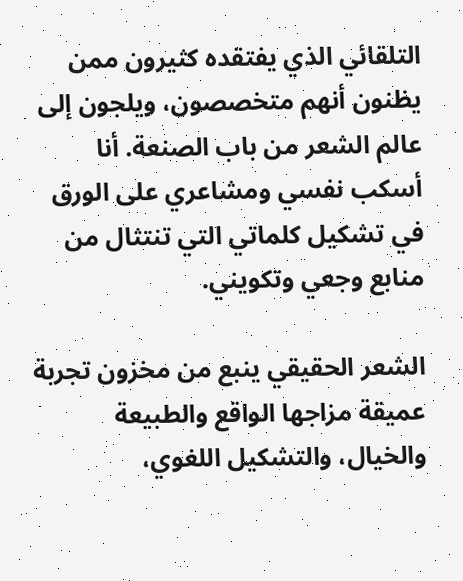التلقائي الذي يفتقده كثيرون ممن يظنون أنهم متخصصون، ويلجون إلى عالم الشعر من باب الصنعة. أنا أسكب نفسي ومشاعري على الورق في تشكيل كلماتي التي تنتثال من منابع وجعي وتكويني.

الشعر الحقيقي ينبع من مخزون تجربة عميقة مزاجها الواقع والطبيعة والخيال، والتشكيل اللغوي،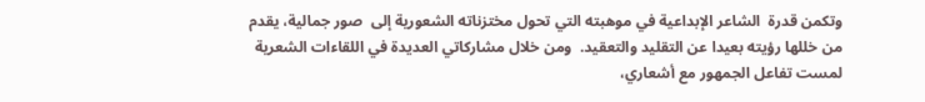وتكمن قدرة  الشاعر الإبداعية في موهبته التي تحول مختزناته الشعورية إلى  صور جمالية، يقدم من خللها رؤيته بعيدا عن التقليد والتعقيد.  ومن خلال مشاركاتي العديدة في اللقاءات الشعرية لمست تفاعل الجمهور مع أشعاري،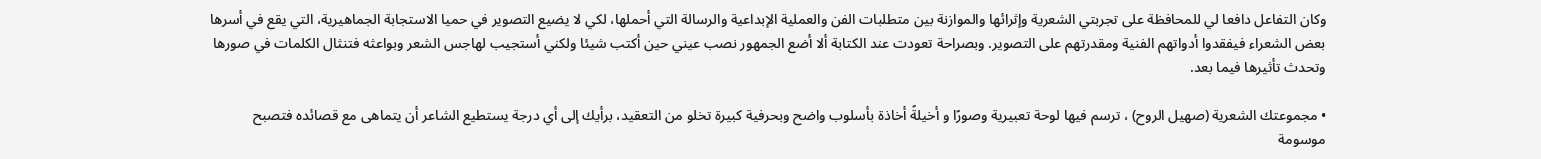وكان التفاعل دافعا لي للمحافظة على تجربتي الشعرية وإثرائها والموازنة بين متطلبات الفن والعملية الإبداعية والرسالة التي أحملها، لكي لا يضيع التصوير في حميا الاستجابة الجماهيرية، التي يقع في أسرها بعض الشعراء فيفقدوا أدواتهم الفنية ومقدرتهم على التصوير. وبصراحة تعودت عند الكتابة ألا أضع الجمهور نصب عيني حين أكتب شيئا ولكني أستجيب لهاجس الشعر وبواعثه فتنثال الكلمات في صورها وتحدث تأثيرها فيما بعد.

• مجموعتك الشعرية (صهيل الروح) ، ترسم فيها لوحة تعبيرية وصورًا و أخيلةً أخاذة بأسلوب واضح وبحرفية كبيرة تخلو من التعقيد، برأيك إلى أي درجة يستطيع الشاعر أن يتماهى مع قصائده فتصبح موسومة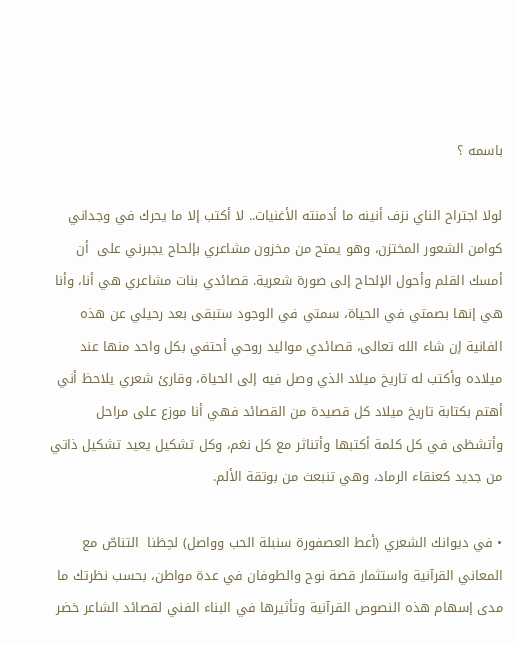باسمه ؟

لولا اجتراح الناي نزف أنينه ما أدمنته الأغنيات.. لا أكتب إلا ما يحرك في وجداني كوامن الشعور المختزن، وهو يمتح من مخزون مشاعري بإلحاح يجبرني على  أن أمسك القلم وأحول الإلحاح إلى صورة شعرية. قصائدي بنات مشاعري هي أنا، وأنا هي إنها بصمتي في الحياة، سمتي في الوجود ستبقى بعد رحيلي عن هذه الفانية إن شاء الله تعالى، قصائدي مواليد روحي أحتفي بكل واحد منها عند ميلاده وأكتب له تاريخ ميلاد الذي وصل فيه إلى الحياة، وقارئ شعري يلاحظ أني أهتم بكتابة تاريخ ميلاد كل قصيدة من القصائد فهي أنا موزع على مراحل وأتشظى في كل كلمة أكتبها وأتناثر مع كل نغم، وكل تشكيل يعيد تشكيل ذاتي من جديد كعنقاء الرماد، وهي تنبعث من بوتقة الألم.

• في ديوانك الشعري (أعط العصفورة سنبلة الحب وواصل) لحِظنا  التناصّ مع المعاني القرآنية واستثمار قصة نوح والطوفان في عدة مواطن، بحسب نظرتك ما مدى إسهام هذه النصوص القرآنية وتأثيرها في البناء الفني لقصائد الشاعر خضر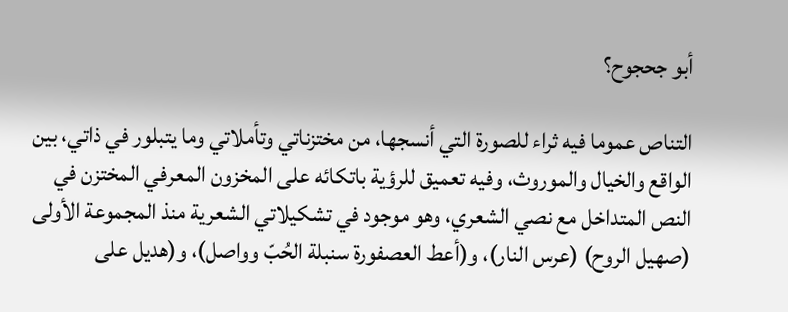أبو جحجوح؟

التناص عموما فيه ثراء للصورة التي أنسجها، من مختزناتي وتأملاتي وما يتبلور في ذاتي، بين الواقع والخيال والموروث، وفيه تعميق للرؤية باتكائه على المخزون المعرفي المختزن في النص المتداخل مع نصي الشعري، وهو موجود في تشكيلاتي الشعرية منذ المجموعة الأولى (صهيل الروح) (عرس النار)، و(أعط العصفورة سنبلة الحُبّ وواصل)، و(هديل على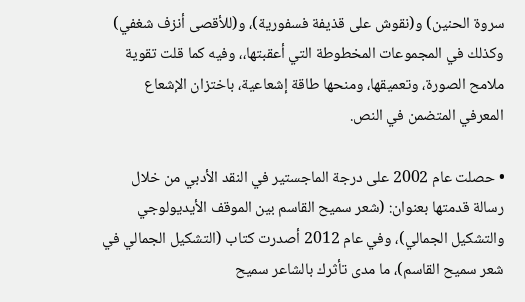سروة الحنين) و(نقوش على قذيفة فسفورية)، و(للأقصى أنزف شغفي) وكذلك في المجموعات المخطوطة التي أعقبتها،، وفيه كما قلت تقوية ملامح الصورة، وتعميقها، ومنحها طاقة إشعاعية، باختزان الإشعاع المعرفي المتضمن في النص.

• حصلت عام 2002 على درجة الماجستير في النقد الأدبي من خلال رسالة قدمتها بعنوان: (شعر سميح القاسم بين الموقف الأيديولوجي والتشكيل الجمالي)، وفي عام 2012 أصدرت كتاب (التشكيل الجمالي في شعر سميح القاسم)، ما مدى تأثرك بالشاعر سميح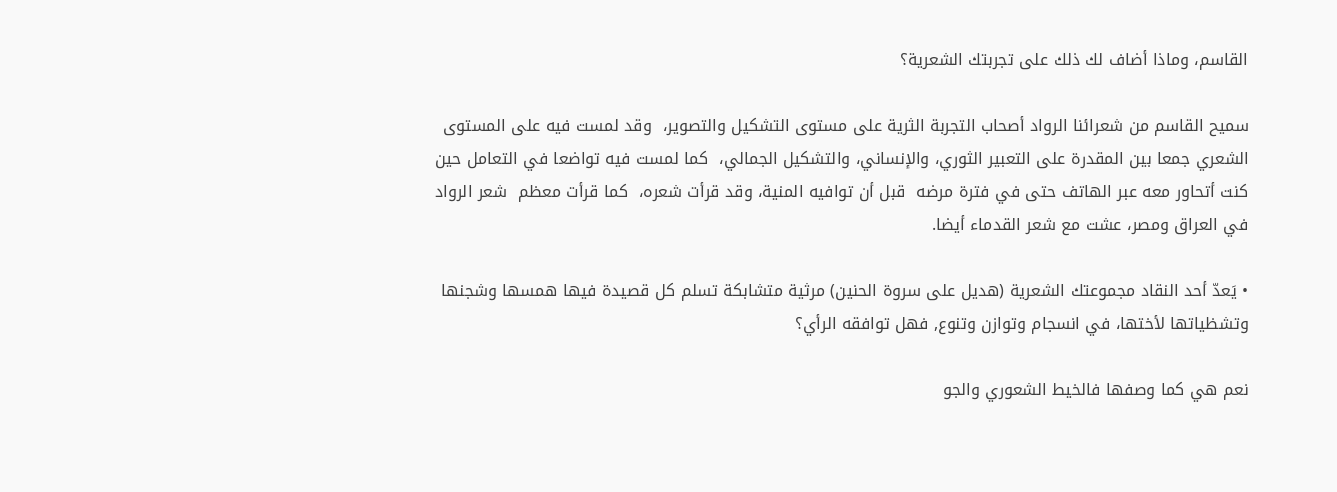القاسم، وماذا أضاف لك ذلك على تجربتك الشعرية؟

سميح القاسم من شعرائنا الرواد أصحاب التجربة الثرية على مستوى التشكيل والتصوير،  وقد لمست فيه على المستوى الشعري جمعا بين المقدرة على التعبير الثوري، والإنساني، والتشكيل الجمالي،  كما لمست فيه تواضعا في التعامل حين كنت أتحاور معه عبر الهاتف حتى في فترة مرضه  قبل أن توافيه المنية، وقد قرأت شعره،  كما قرأت معظم  شعر الرواد في العراق ومصر، عشت مع شعر القدماء أيضا.

• يَعدّ أحد النقاد مجموعتك الشعرية (هديل على سروة الحنين) مرثية متشابكة تسلم كل قصيدة فيها همسها وشجنها وتشظياتها لأختها، في انسجام وتوازن وتنوع, فهل توافقه الرأي؟

نعم هي كما وصفها فالخيط الشعوري والجو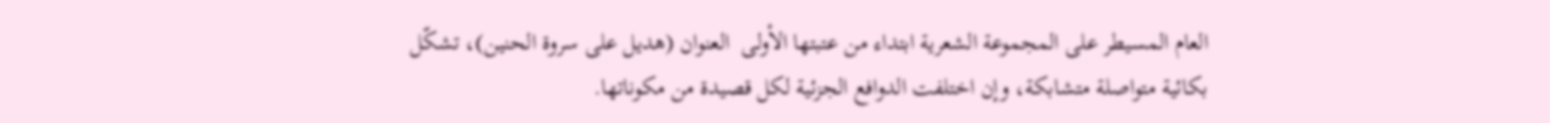العام المسيطر على المجموعة الشعرية ابتداء من عتبتها الأولى  العنوان (هديل على سروة الحنين)، تشكّل بكائية متواصلة متشابكة، وإن اختلفت الدوافع الجزئية لكل قصيدة من مكوناتها.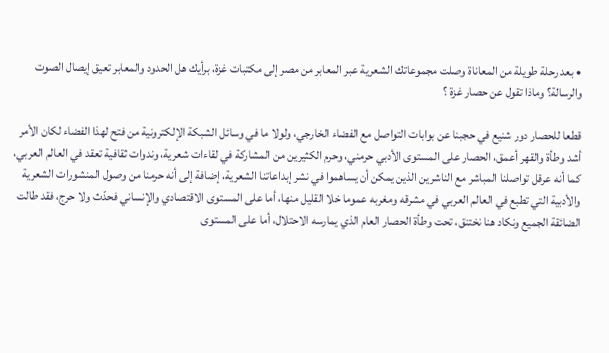• بعد رحلة طويلة من المعاناة وصلت مجموعاتك الشعرية عبر المعابر من مصر إلى مكتبات غزة، برأيك هل الحدود والمعابر تعيق إيصال الصوت والرسالة؟ وماذا تقول عن حصار غزة ؟

قطعا للحصار دور شنيع في حجبنا عن بوابات التواصل مع الفضاء الخارجي، ولولا ما في وسائل الشبكة الإلكترونية من فتح لهذا الفضاء لكان الأمر أشد وطأة والقهر أعمق، الحصار على المستوى الأدبي حرمني، وحرم الكثيرين من المشاركة في لقاءات شعرية، وندوات ثقافية تعقد في العالم العربي، كما أنه عرقل تواصلنا المباشر مع الناشرين الذين يمكن أن يساهموا في نشر إبداعاتنا الشعرية، إضافة إلى أنه حرمنا من وصول المنشورات الشعرية والأدبية التي تطبع في العالم العربي في مشرقه ومغربه عموما خلا القليل منها، أما على المستوى الاقتصادي والإنساني فحدّث ولا حرج، فقد طالت الضائقة الجميع ونكاد هنا نختنق، تحت وطأة الحصار العام الذي يمارسه الاحتلال، أما على المستوى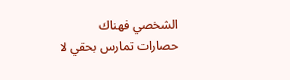الشخصي فهناك حصارات تمارس بحقي لا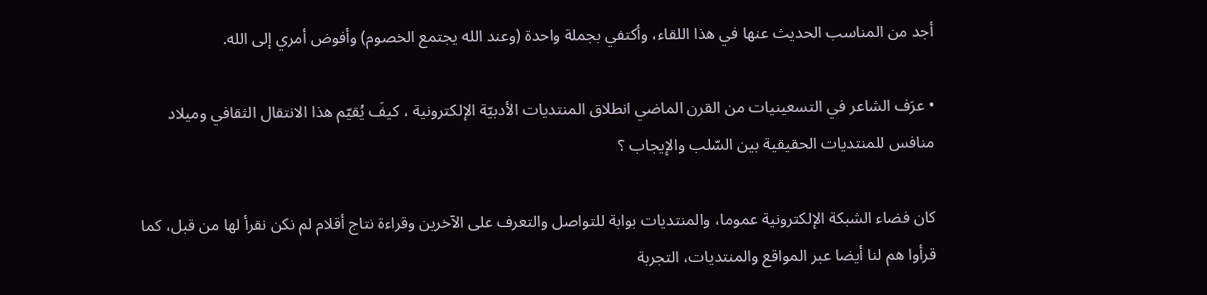أجد من المناسب الحديث عنها في هذا اللقاء، وأكتفي بجملة واحدة (وعند الله يجتمع الخصوم) وأفوض أمري إلى الله.

• عرَف الشاعر في التسعينيات من القرن الماضي انطلاق المنتديات الأدبيّة الإلكترونية ، كيفَ يُقيّم هذا الانتقال الثقافي وميلاد منافس للمنتديات الحقيقية بين السّلب والإيجاب ؟

كان فضاء الشبكة الإلكترونية عموما، والمنتديات بوابة للتواصل والتعرف على الآخرين وقراءة نتاج أقلام لم نكن نقرأ لها من قبل، كما قرأوا هم لنا أيضا عبر المواقع والمنتديات، التجربة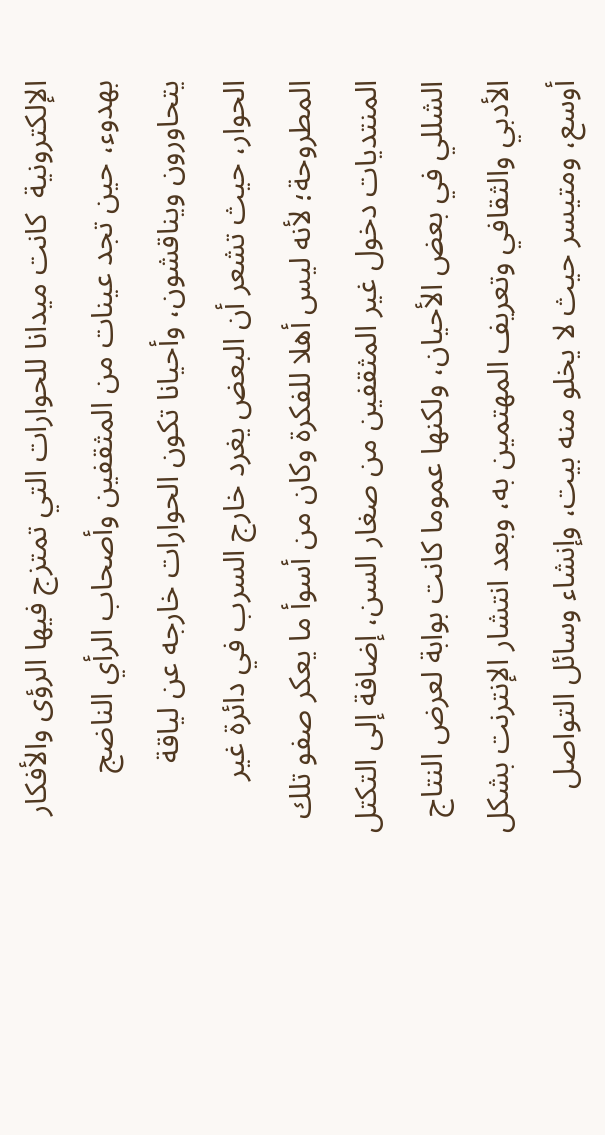الإلكترونية  كانت ميدانا للحوارات التي تمتزج فيها الرؤى والأفكار بهدوء، حين تجد عينات من المثقفين وأصحاب الرأي الناضج يتحاورون ويناقشون، وأحيانا تكون الحوارات خارجه عن لياقة الحوار، حيث تشعر أن البعض يغرد خارج السرب في دائرة غير المطروحة؛ لأنه ليس أهلا للفكرة وكان من أسوأ ما يعكر صفو تلك المنتديات دخول غير المثقفين من صغار السن، إضافة إلى التكتل الشللي في بعض الأحيان، ولكنها عموما كانت بوابة لعرض النتاج الأدبي والثقافي وتعريف المهتمين به، وبعد انتشار الإنترنت بشكل أوسع، ومتيسر حيث لا يخلو منه بيت، وإنشاء وسائل التواصل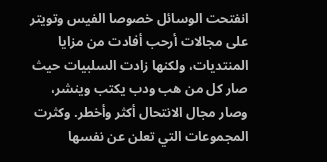انفتحت الوسائل خصوصا الفيس وتويتر على مجالات أرحب أفادت من مزايا المنتديات، ولكنها زادت السلبيات حيث صار كل من هب ودب يكتب وينشر، وصار مجال الانتحال أكثر وأخطر. وكثرت المجموعات التي تعلن عن نفسها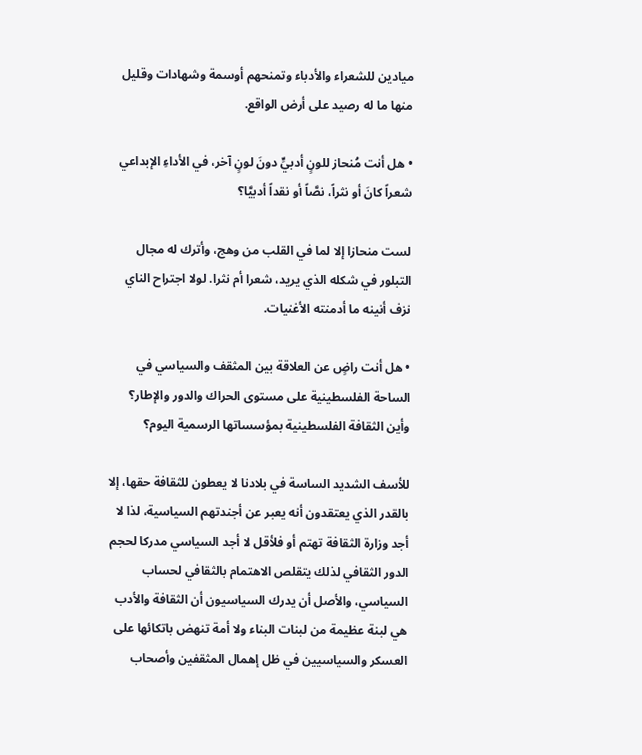ميادين للشعراء والأدباء وتمنحهم أوسمة وشهادات وقليل منها ما له رصيد على أرض الواقع.

• هل أنت مُنحاز للونٍ أدبيٍّ دونَ لونٍ آخر، في الأداءِ الإبداعي شعراً كانَ أو نثراً، نصَّاً أو نقداً أدبيَّا؟

لست منحازا إلا لما في القلب من وهج، وأترك له مجال التبلور في شكله الذي يريد، شعرا أم نثرا. لولا اجتراح الناي نزف أنينه ما أدمنته الأغنيات.

• هل أنت راضٍ عن العلاقة بين المثقف والسياسي في الساحة الفلسطينية على مستوى الحراك والدور والإطار؟ وأين الثقافة الفلسطينية بمؤسساتها الرسمية اليوم؟

للأسف الشديد الساسة في بلادنا لا يعطون للثقافة حقها، إلا بالقدر الذي يعتقدون أنه يعبر عن أجندتهم السياسية، لذا لا أجد وزارة الثقافة تهتم أو فلأقل لا أجد السياسي مدركا لحجم الدور الثقافي لذلك يتقلص الاهتمام بالثقافي لحساب السياسي، والأصل أن يدرك السياسيون أن الثقافة والأدب هي لبنة عظيمة من لبنات البناء ولا أمة تنهض باتكائها على العسكر والسياسيين في ظل إهمال المثقفين وأصحاب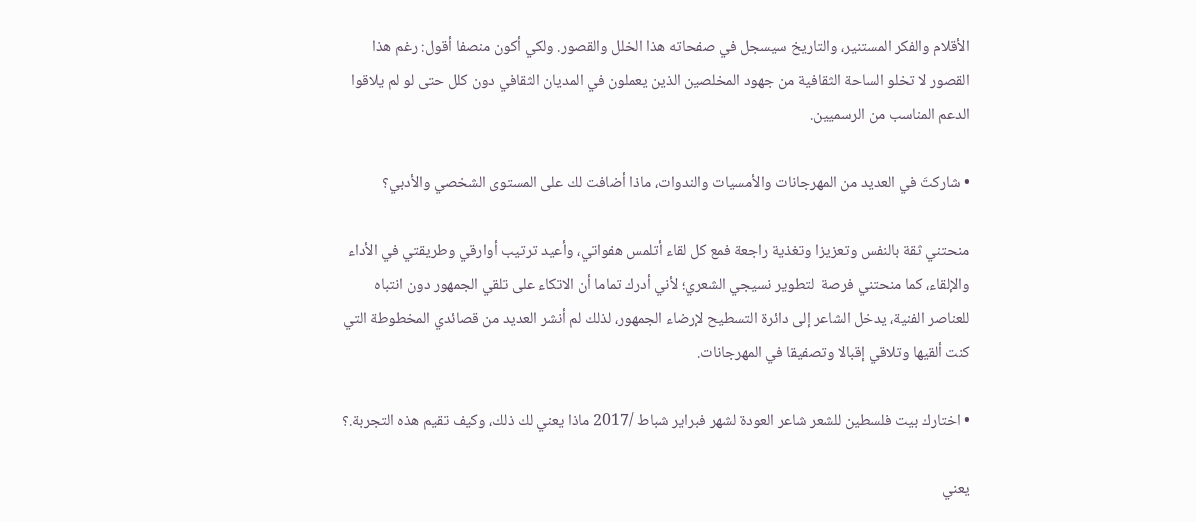الأقلام والفكر المستنير، والتاريخ سيسجل في صفحاته هذا الخلل والقصور. ولكي أكون منصفا أقول: رغم هذا القصور لا تخلو الساحة الثقافية من جهود المخلصين الذين يعملون في المديان الثقافي دون كلل حتى لو لم يلاقوا الدعم المناسب من الرسميين.

• شاركتَ في العديد من المهرجانات والأمسيات والندوات، ماذا أضافت لك على المستوى الشخصي والأدبي؟

منحتني ثقة بالنفس وتعزيزا وتغذية راجعة فمع كل لقاء أتلمس هفواتي، وأعيد ترتيب أوارقي وطريقتي في الأداء والإلقاء، كما منحتني فرصة  لتطوير نسيجي الشعري؛ لأني أدرك تماما أن الاتكاء على تلقي الجمهور دون انتباه للعناصر الفنية، يدخل الشاعر إلى دائرة التسطيح لإرضاء الجمهور، لذلك لم أنشر العديد من قصائدي المخطوطة التي كنت ألقيها وتلاقي إقبالا وتصفيقا في المهرجانات.

• اختارك بيت فلسطين للشعر شاعر العودة لشهر فبراير شباط /2017 ماذا يعني لك ذلك، وكيف تقيم هذه التجربة.؟

يعني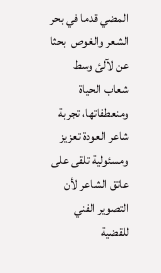المضي قدما في بحر الشعر والغوص  بحثا عن لآلئ وسط شعاب الحياة ومنعطفاتها، تجربة شاعر العودة تعزيز ومسئولية تلقى على عاتق الشاعر لأن التصوير الفني للقضية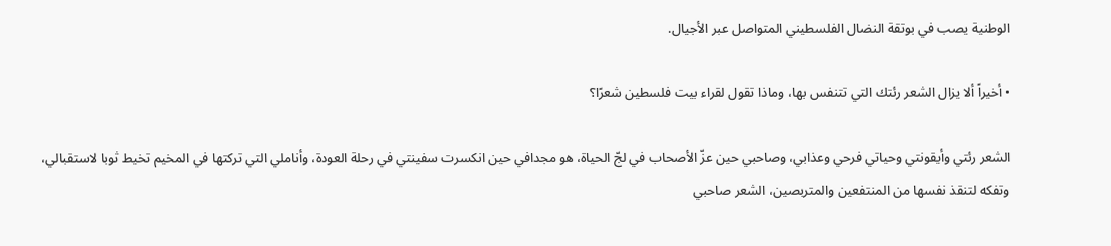الوطنية يصب في بوتقة النضال الفلسطيني المتواصل عبر الأجيال.

• أخيراً ألا يزال الشعر رئتك التي تتنفس بها، وماذا تقول لقراء بيت فلسطين شعرًا؟

الشعر رئتي وأيقونتي وحياتي فرحي وعذابي، وصاحبي حين عزّ الأصحاب في لجّ الحياة، هو مجدافي حين انكسرت سفينتي في رحلة العودة، وأناملي التي تركتها في المخيم تخيط ثوبا لاستقبالي، وتفكه لتنقذ نفسها من المنتفعين والمتربصين، الشعر صاحبي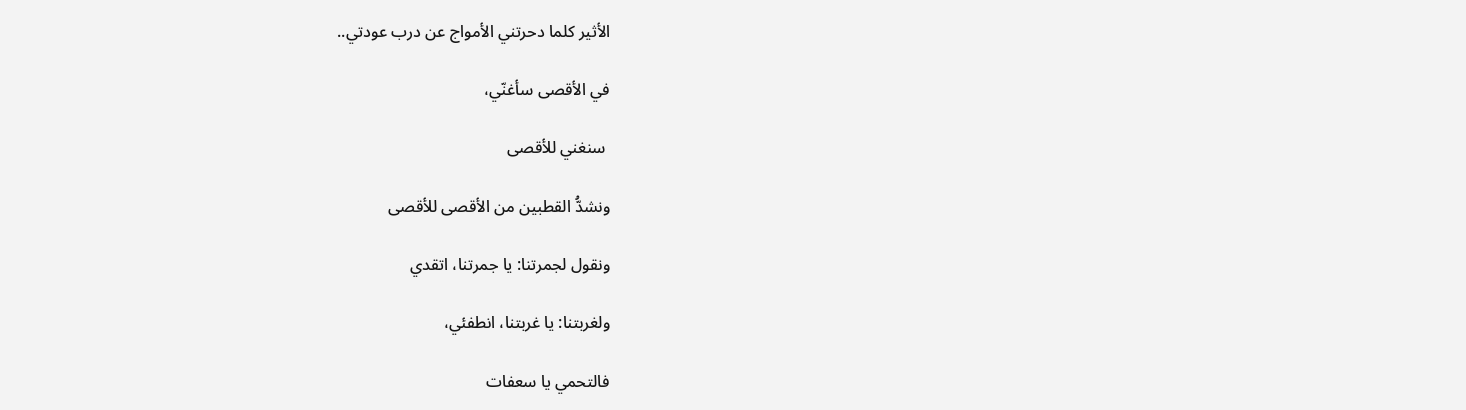الأثير كلما دحرتني الأمواج عن درب عودتي..

في الأقصى سأغنّي،

 سنغني للأقصى

ونشدُّ القطبين من الأقصى للأقصى

ونقول لجمرتنا: يا جمرتنا، اتقدي

ولغربتنا: يا غربتنا، انطفئي،

فالتحمي يا سعفات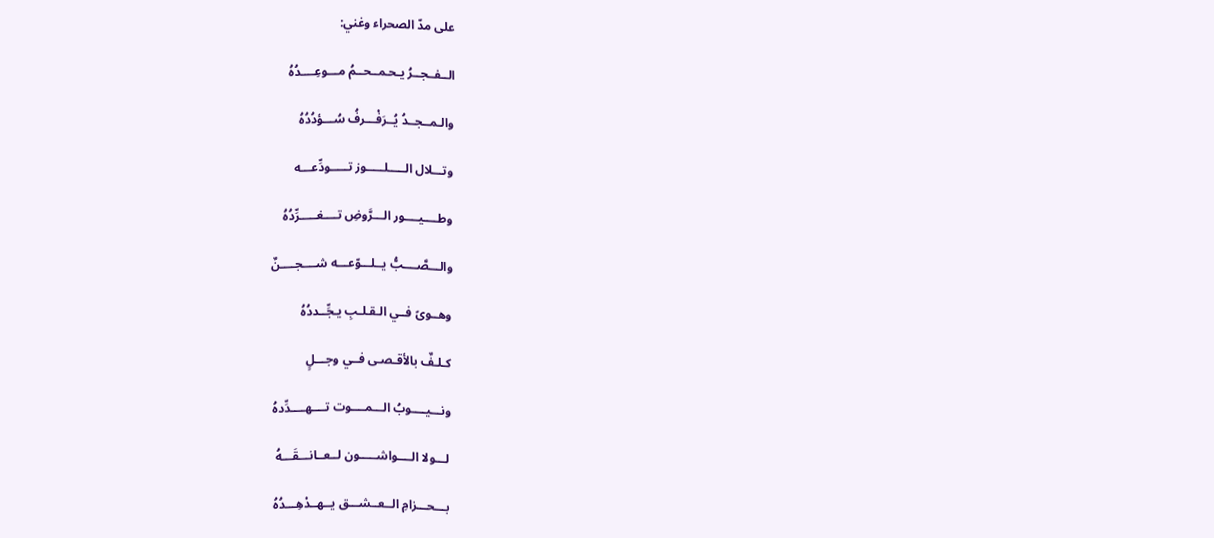على مدّ الصحراء وغني:

الــفــجــرُ يـحـمــحــمُ مـــوعِــــدُهُ

والـمــجــدُ يُــرَفْـــرفُ سُـــؤدُدُهُ

وتـــلال الـــــلـــــوز تـــــودِّعـــه

وطــــيــــور الـــرَّوضِ تــــغـــــرِّدُهُ

والـــصَّــــبُّ يــلـــوّعـــه شــــجــــنٌ

وهــوىً فــي الـقـلـبِ يـجِّــددُهُ

كـلـفٌ بالأقـصـى فــي وجـــلٍ

ونـــيــــوبُ الـــمــــوت تــــهــــدِّدهُ

لـــولا الــــواشـــــون لــعــانـــقَـــهُ

بـــحـــزامِ الــعــشـــق يــهــدْهِـــدُهُ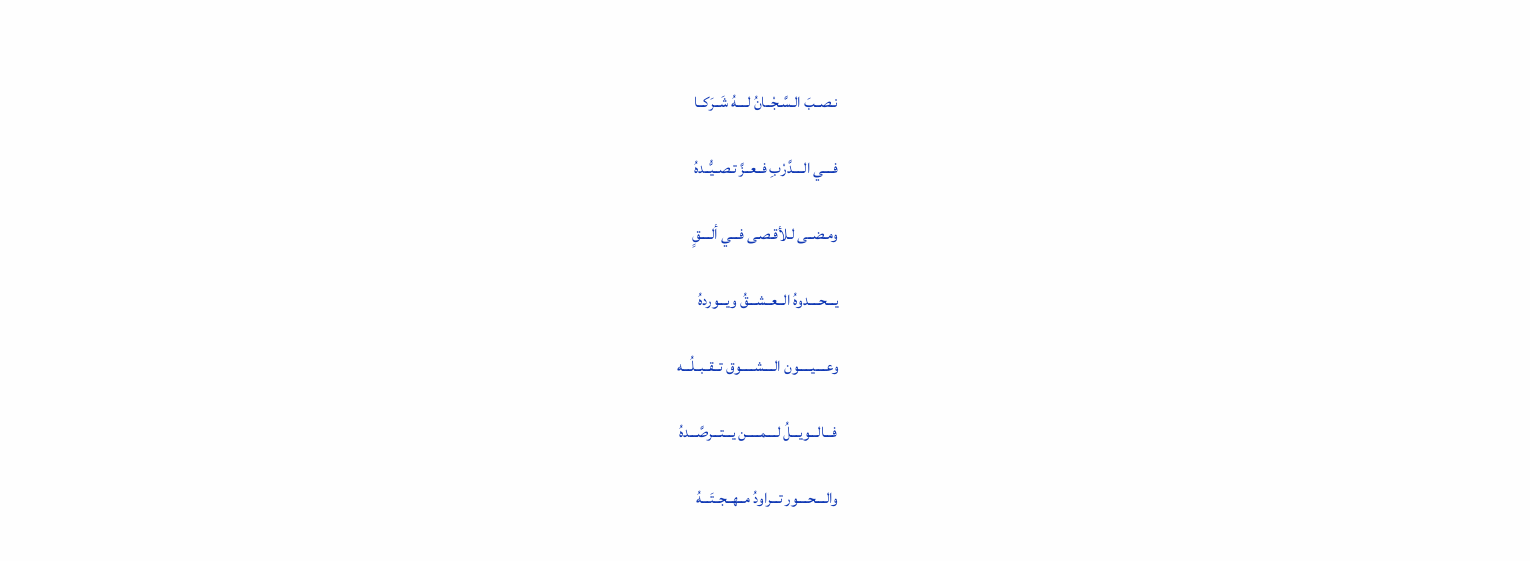نـصــبَ الـسَّـجْــانُ لــــهُ شَــرَكــا

فــــي الــــدَّرْبِ فــعــزَّ تـصــيُّــدهُ

ومـضــى لـلأقـصـى فـــي ألــــقٍ

يـــحــــدوهُ الــعــشـــقُ ويـــوردهُ

وعــــيـــــون الــــشـــــوق تــقــبــلُـــه

فـــالـــويـــلُ لــــمـــــن يـــتـــرصَّـــدهُ

والــــحــــور تـــراودُ مــهــجــتَـــهُ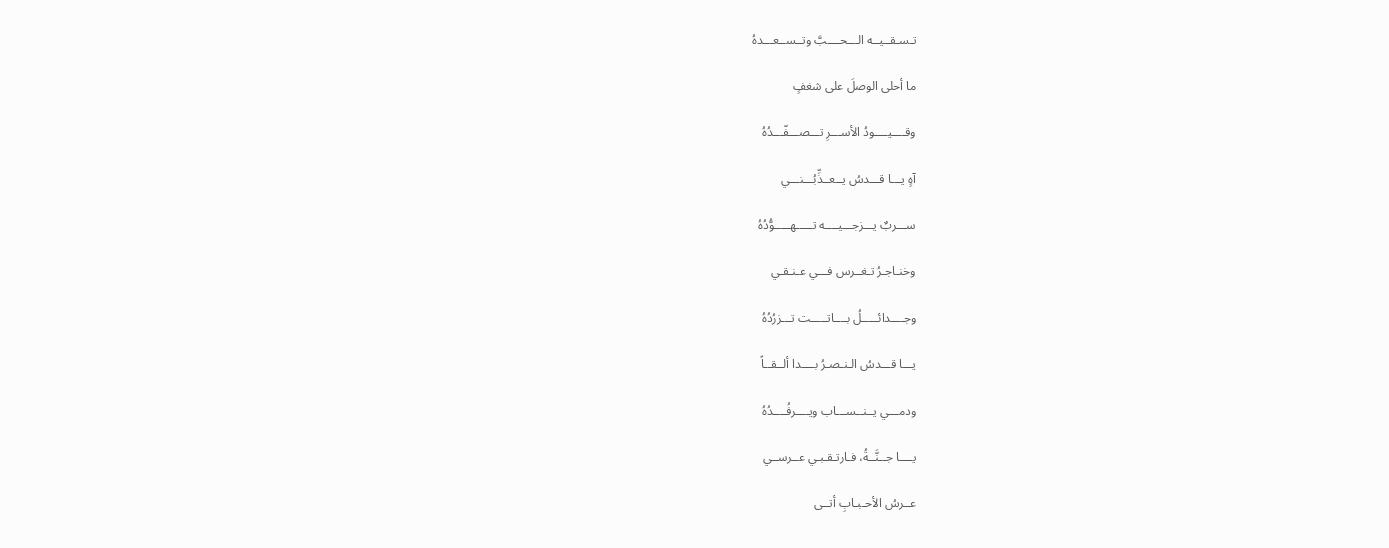تـسـقــيــه الـــحــــبَّ وتــســعـــدهُ

ما أحلى الوصلَ على شغفٍ

وقــــيــــودُ الأســـرِ تـــصـــفّـــدُهُ

آهٍ يـــا قـــدسُ يــعــذِّبُـــنـــي

ســـربٌ يـــزجـــيــــه تـــــهـــــوُّدُهُ

وخنـاجـرُ تـغــرس فـــي عـنـقـي

وجــــدائـــــلُ بــــاتـــــت تـــزرُدُهُ

يـــا قـــدسُ الـنـصـرُ بــــدا ألــقــاً

ودمـــي يــنــســـاب ويــــرفُــــدُهُ

يــــا جــنَّــةُ، فـارتـقـبـي عــرســي

عــرسُ الأحـبـابِ أتــى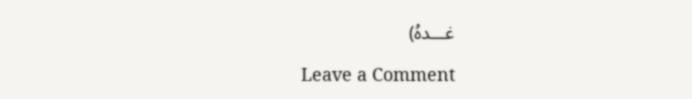غـــدهُ)

Leave a Comment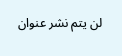لن يتم نشر عنوان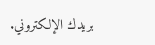بريدك الإلكتروني.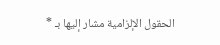الحقول الإلزامية مشار إليها بـ *